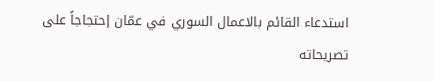استدعاء القائم بالاعمال السوري في عمّان إحتجاجاً على تصريحاته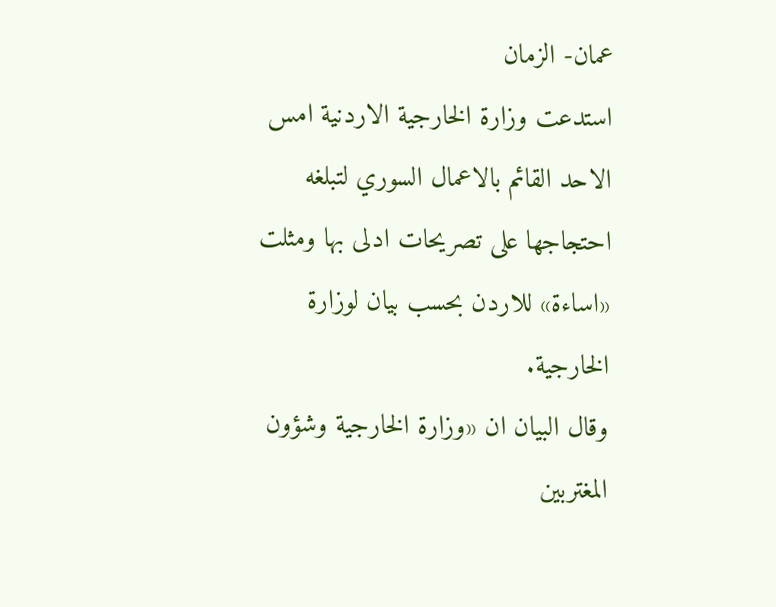عمان- الزمان
استدعت وزارة الخارجية الاردنية امس الاحد القائم بالاعمال السوري لتبلغه احتجاجها على تصريحات ادلى بها ومثلت «اساءة» للاردن بحسب بيان لوزارة الخارجية.
وقال البيان ان «وزارة الخارجية وشؤون المغتربين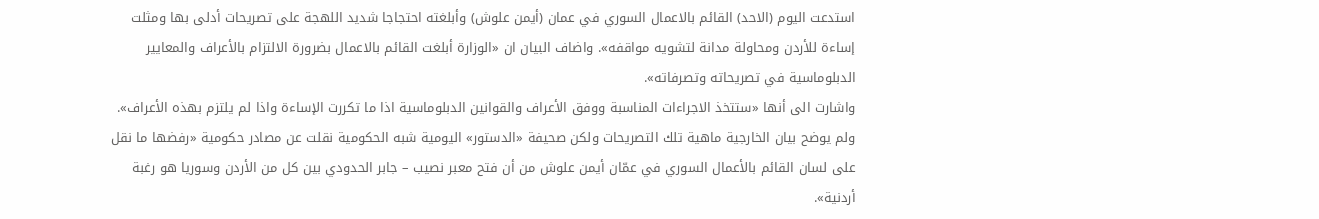استدعت اليوم (الاحد) القائم بالاعمال السوري في عمان (أيمن علوش) وأبلغته احتجاجا شديد اللهجة على تصريحات أدلى بها ومثلت إساءة للأردن ومحاولة مدانة لتشويه مواقفه». واضاف البيان ان «الوزارة أبلغت القائم بالاعمال بضرورة الالتزام بالأعراف والمعايير الدبلوماسية في تصريحاته وتصرفاته».
واشارت الى أنها «ستتخذ الاجراءات المناسبة ووفق الأعراف والقوانين الدبلوماسية اذا ما تكررت الإساءة واذا لم يلتزم بهذه الأعراف».
ولم يوضح بيان الخارجية ماهية تلك التصريحات ولكن صحيفة «الدستور» اليومية شبه الحكومية نقلت عن مصادر حكومية «رفضها ما نقل على لسان القائم بالأعمال السوري في عمّان أيمن علوش من أن فتح معبر نصيب – جابر الحدودي بين كل من الأردن وسوريا هو رغبة أردنية».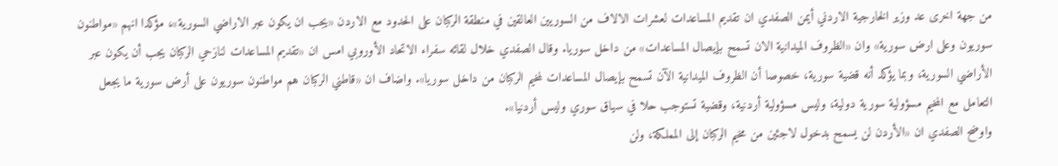من جهة اخرى عد وزير الخارجية الاردني أيمن الصفدي ان تقديم المساعدات لعشرات الالاف من السوريين العالقين في منطقة الركبان على الحدود مع الاردن «يجب ان يكون عبر الاراضي السورية»، مؤكدا انهم «مواطنون سوريون وعلى ارض سورية» وان «الظروف الميدانية الان تسمح بإيصال المساعدات» من داخل سوريا. وقال الصفدي خلال لقائه سفراء الاتحاد الأوروبي امس ان «تقديم المساعدات لنازحي الركبان يجب أن يكون عبر الأراضي السورية، وبما يؤكد أنه قضية سورية، خصوصا أن الظروف الميدانية الآن تسمح بإيصال المساعدات لمخيم الركبان من داخل سوريا». واضاف ان «قاطني الركبان هم مواطنون سوريون على أرض سورية ما يجعل التعامل مع المخيم مسؤولية سورية دولية، وليس مسؤولية أردنية، وقضية تستوجب حلا في سياق سوري وليس أردنيا».
واوضح الصفدي ان «الأردن لن يسمح بدخول لاجئين من مخيم الركبان إلى المملكة، ولن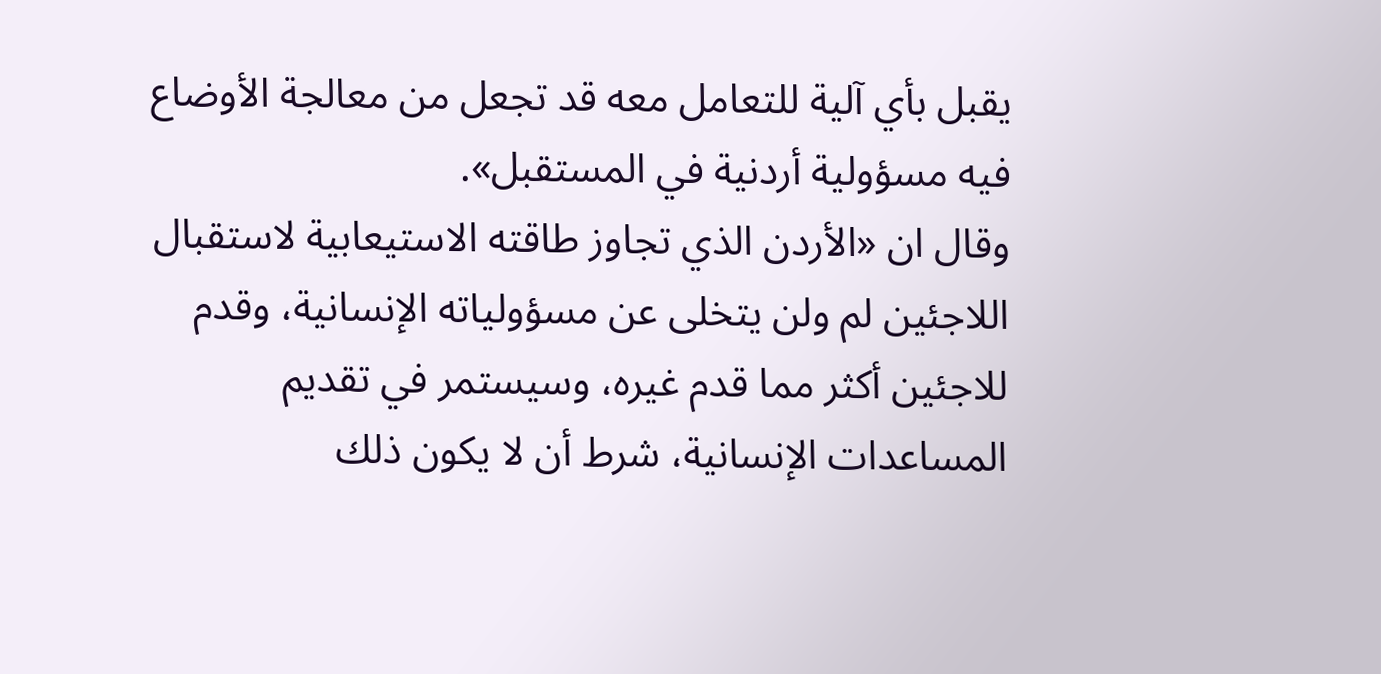يقبل بأي آلية للتعامل معه قد تجعل من معالجة الأوضاع فيه مسؤولية أردنية في المستقبل».
وقال ان «الأردن الذي تجاوز طاقته الاستيعابية لاستقبال اللاجئين لم ولن يتخلى عن مسؤولياته الإنسانية، وقدم للاجئين أكثر مما قدم غيره، وسيستمر في تقديم المساعدات الإنسانية، شرط أن لا يكون ذلك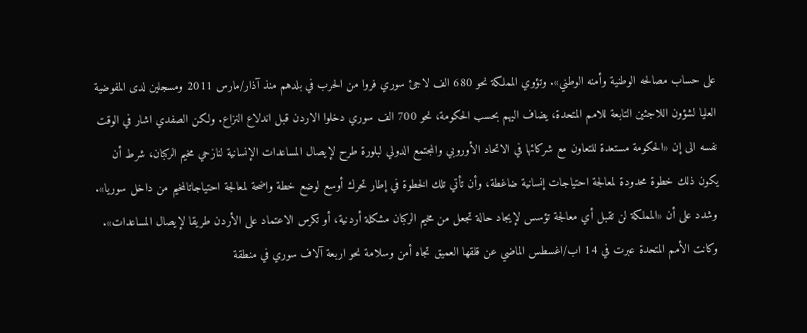على حساب مصالحه الوطنية وأمنه الوطني». وتؤوي المملكة نحو 680 الف لاجئ سوري فروا من الحرب في بلدهم منذ آذار/مارس 2011 ومسجلين لدى المفوضية العليا لشؤون اللاجئين التابعة للامم المتحدة، يضاف اليهم بحسب الحكومة، نحو 700 الف سوري دخلوا الاردن قبل اندلاع النزاع. ولكن الصفدي اشار في الوقت نفسه الى إن «الحكومة مستعدة للتعاون مع شركائها في الاتحاد الأوروبي والمجتمع الدولي لبلورة طرح لإيصال المساعدات الإنسانية لنازحي مخيم الركبان، شرط أن يكون ذلك خطوة محدودة لمعالجة احتياجات إنسانية ضاغطة، وأن تأتي تلك الخطوة في إطار تحرك أوسع لوضع خطة واضحة لمعالجة احتياجاتالمخيم من داخل سوريا». وشدد على أن «المملكة لن تقبل أي معالجة تؤسس لإيجاد حالة تجعل من مخيم الركبان مشكلة أردنية، أو تكرس الاعتماد على الأردن طريقا لإيصال المساعدات». وكانت الأمم المتحدة عبرت في 14 اب/اغسطس الماضي عن قلقها العميق تجاه أمن وسلامة نحو اربعة آلاف سوري في منطقة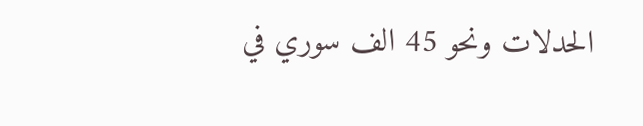الحدلات ونحو 45 الف سوري في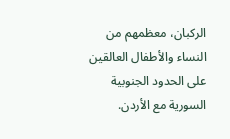الركبان، معظمهم من النساء والأطفال العالقين على الحدود الجنوبية السورية مع الأردن.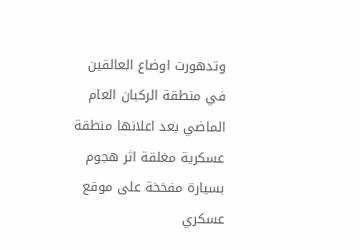وتدهورت اوضاع العالقين في منطقة الركبان العام الماضي بعد اعلانها منطقة عسكرية مغلقة اثر هجوم بسيارة مفخخة على موقع عسكري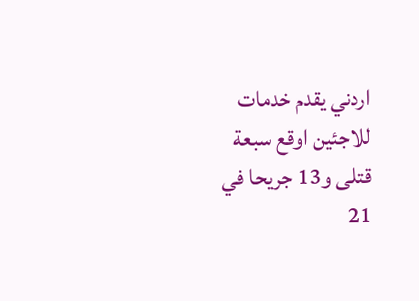اردني يقدم خدمات للاجئين اوقع سبعة قتلى و13 جريحا في 21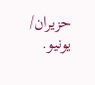حزيران/ يونيو.